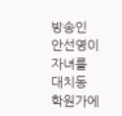방송인 안선영이 자녀를 대치동 학원가에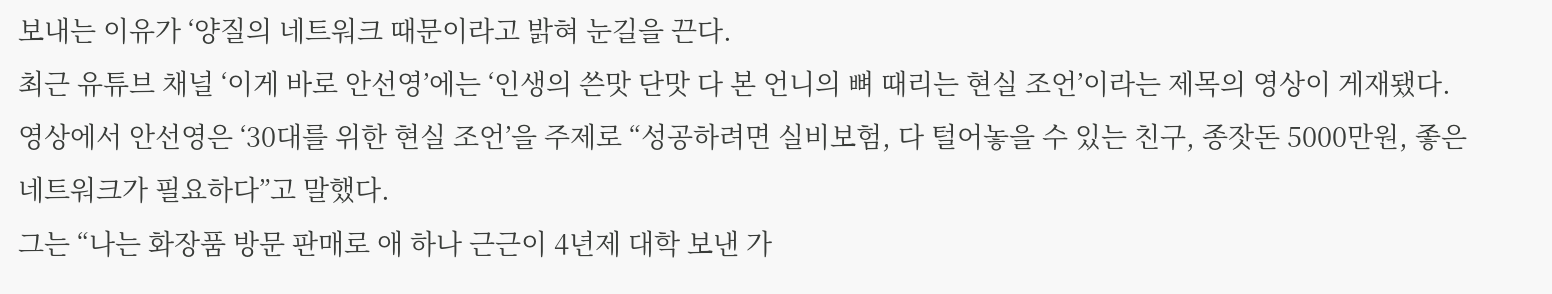보내는 이유가 ‘양질의 네트워크 때문이라고 밝혀 눈길을 끈다.
최근 유튜브 채널 ‘이게 바로 안선영’에는 ‘인생의 쓴맛 단맛 다 본 언니의 뼈 때리는 현실 조언’이라는 제목의 영상이 게재됐다.
영상에서 안선영은 ‘30대를 위한 현실 조언’을 주제로 “성공하려면 실비보험, 다 털어놓을 수 있는 친구, 종잣돈 5000만원, 좋은 네트워크가 필요하다”고 말했다.
그는 “나는 화장품 방문 판매로 애 하나 근근이 4년제 대학 보낸 가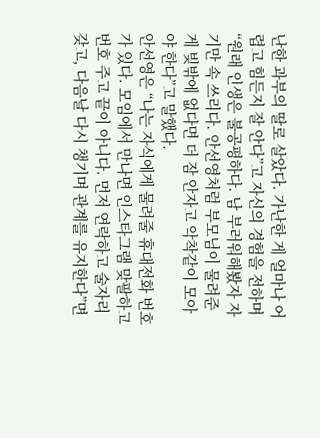난한 과부의 딸로 살았다. 가난한 게 얼마나 어렵고 힘든지 잘 안다”고 자신의 경험을 전하며 “원래 인생은 불공평하다. 남 부러워해봤자 자기만 속 쓰리다. 안선영처럼 부모님이 물려준 게 빚밖에 없다면 더 잠 안자고 악착같이 모아야 한다”고 말했다.
안선영은 “나는 자식에게 물려줄 휴대전화 번호가 있다. 모임에서 만나면 인스타그램 맞팔하고 번호 주고 끝이 아니다. 먼저 연락하고 술자리 갖고, 다음날 다시 챙기며 관계를 유지한다”면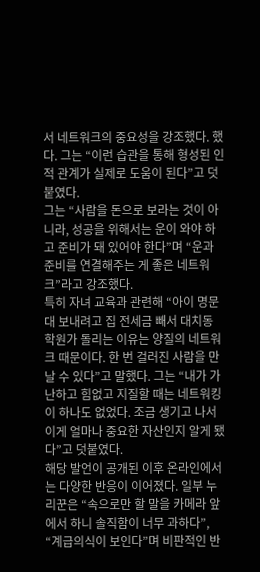서 네트워크의 중요성을 강조했다. 했다. 그는 “이런 습관을 통해 형성된 인적 관계가 실제로 도움이 된다”고 덧붙였다.
그는 “사람을 돈으로 보라는 것이 아니라, 성공을 위해서는 운이 와야 하고 준비가 돼 있어야 한다”며 “운과 준비를 연결해주는 게 좋은 네트워크”라고 강조했다.
특히 자녀 교육과 관련해 “아이 명문대 보내려고 집 전세금 빼서 대치동 학원가 돌리는 이유는 양질의 네트워크 때문이다. 한 번 걸러진 사람을 만날 수 있다”고 말했다. 그는 “내가 가난하고 힘없고 지질할 때는 네트워킹이 하나도 없었다. 조금 생기고 나서 이게 얼마나 중요한 자산인지 알게 됐다”고 덧붙였다.
해당 발언이 공개된 이후 온라인에서는 다양한 반응이 이어졌다. 일부 누리꾼은 “속으로만 할 말을 카메라 앞에서 하니 솔직함이 너무 과하다”, “계급의식이 보인다”며 비판적인 반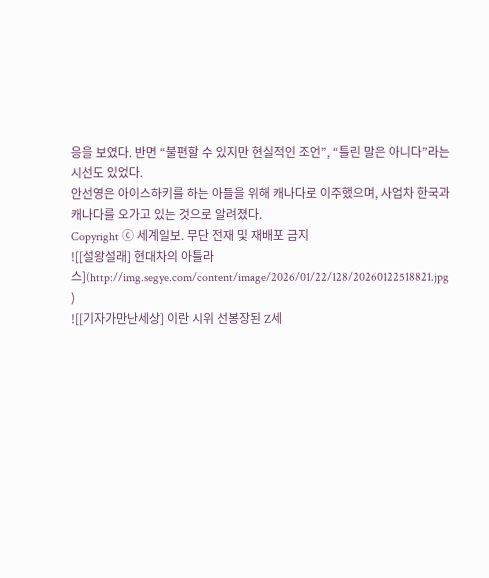응을 보였다. 반면 “불편할 수 있지만 현실적인 조언”, “틀린 말은 아니다”라는 시선도 있었다.
안선영은 아이스하키를 하는 아들을 위해 캐나다로 이주했으며, 사업차 한국과 캐나다를 오가고 있는 것으로 알려졌다.
Copyright ⓒ 세계일보. 무단 전재 및 재배포 금지
![[설왕설래] 현대차의 아틀라스](http://img.segye.com/content/image/2026/01/22/128/20260122518821.jpg
)
![[기자가만난세상] 이란 시위 선봉장된 Z세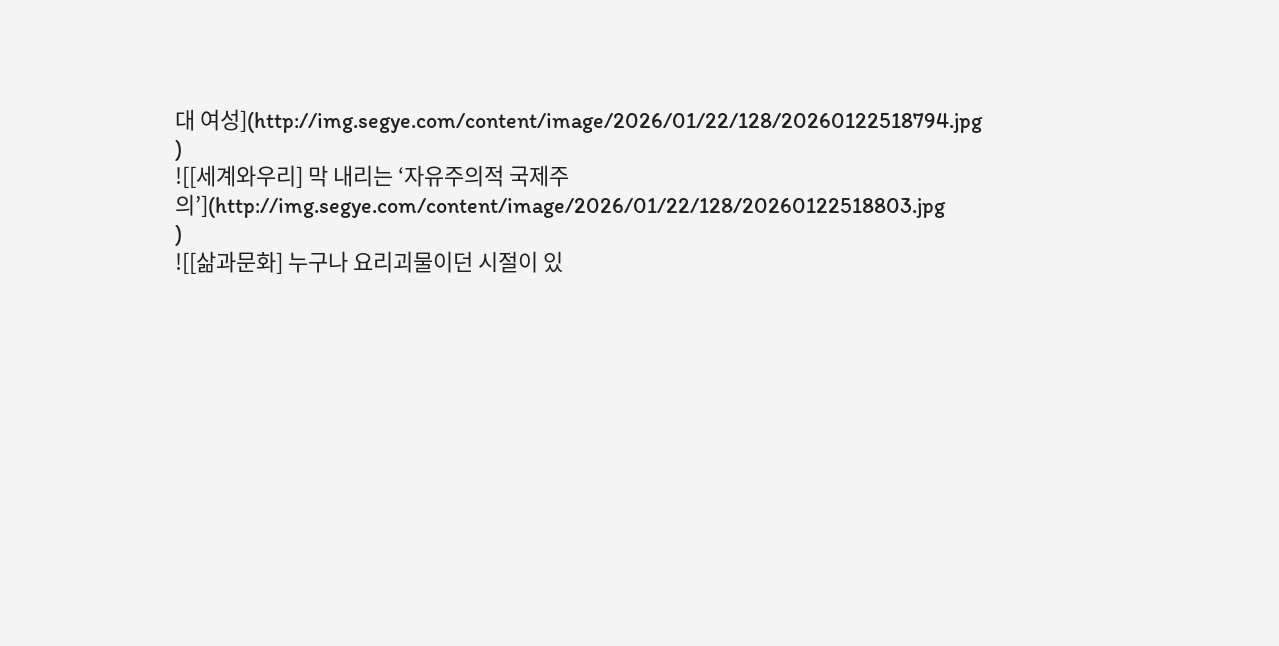대 여성](http://img.segye.com/content/image/2026/01/22/128/20260122518794.jpg
)
![[세계와우리] 막 내리는 ‘자유주의적 국제주의’](http://img.segye.com/content/image/2026/01/22/128/20260122518803.jpg
)
![[삶과문화] 누구나 요리괴물이던 시절이 있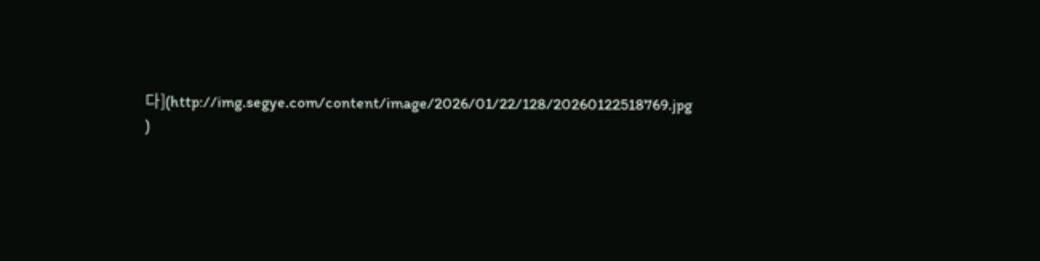다](http://img.segye.com/content/image/2026/01/22/128/20260122518769.jpg
)